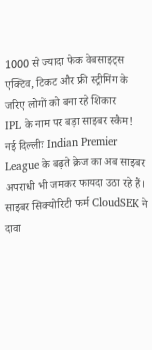1000 से ज्यादा फेक वेबसाइट्स एक्टिव, टिकट और फ्री स्ट्रीमिंग के जरिए लोगों को बना रहे शिकार
IPL के नाम पर बड़ा साइबर स्कैम!
नई दिल्लीः Indian Premier League के बढ़ते क्रेज का अब साइबर अपराधी भी जमकर फायदा उठा रहे हैं। साइबर सिक्योरिटी फर्म CloudSEK ने दावा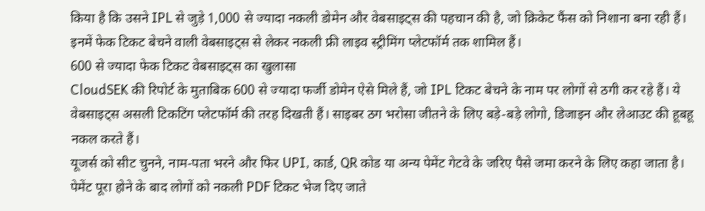किया है कि उसने IPL से जुड़े 1,000 से ज्यादा नकली डोमेन और वेबसाइट्स की पहचान की है, जो क्रिकेट फैंस को निशाना बना रही हैं। इनमें फेक टिकट बेचने वाली वेबसाइट्स से लेकर नकली फ्री लाइव स्ट्रीमिंग प्लेटफॉर्म तक शामिल हैं।
600 से ज्यादा फेक टिकट वेबसाइट्स का खुलासा
CloudSEK की रिपोर्ट के मुताबिक 600 से ज्यादा फर्जी डोमेन ऐसे मिले हैं, जो IPL टिकट बेचने के नाम पर लोगों से ठगी कर रहे हैं। ये वेबसाइट्स असली टिकटिंग प्लेटफॉर्म की तरह दिखती हैं। साइबर ठग भरोसा जीतने के लिए बड़े-बड़े लोगो, डिजाइन और लेआउट की हूबहू नकल करते हैं।
यूजर्स को सीट चुनने, नाम-पता भरने और फिर UPI, कार्ड, QR कोड या अन्य पेमेंट गेटवे के जरिए पैसे जमा करने के लिए कहा जाता है। पेमेंट पूरा होने के बाद लोगों को नकली PDF टिकट भेज दिए जाते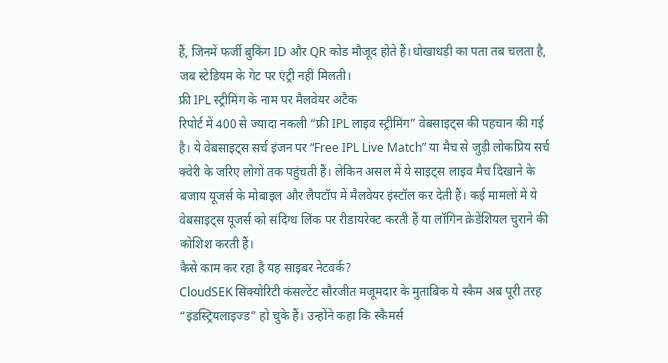हैं, जिनमें फर्जी बुकिंग ID और QR कोड मौजूद होते हैं।धोखाधड़ी का पता तब चलता है, जब स्टेडियम के गेट पर एंट्री नहीं मिलती।
फ्री IPL स्ट्रीमिंग के नाम पर मैलवेयर अटैक
रिपोर्ट में 400 से ज्यादा नकली “फ्री IPL लाइव स्ट्रीमिंग” वेबसाइट्स की पहचान की गई है। ये वेबसाइट्स सर्च इंजन पर “Free IPL Live Match” या मैच से जुड़ी लोकप्रिय सर्च क्वेरी के जरिए लोगों तक पहुंचती हैं। लेकिन असल में ये साइट्स लाइव मैच दिखाने के बजाय यूजर्स के मोबाइल और लैपटॉप में मैलवेयर इंस्टॉल कर देती हैं। कई मामलों में ये वेबसाइट्स यूजर्स को संदिग्ध लिंक पर रीडायरेक्ट करती हैं या लॉगिन क्रेडेंशियल चुराने की कोशिश करती हैं।
कैसे काम कर रहा है यह साइबर नेटवर्क?
CloudSEK सिक्योरिटी कंसल्टेंट सौरजीत मजूमदार के मुताबिक ये स्कैम अब पूरी तरह “इंडस्ट्रियलाइज्ड” हो चुके हैं। उन्होंने कहा कि स्कैमर्स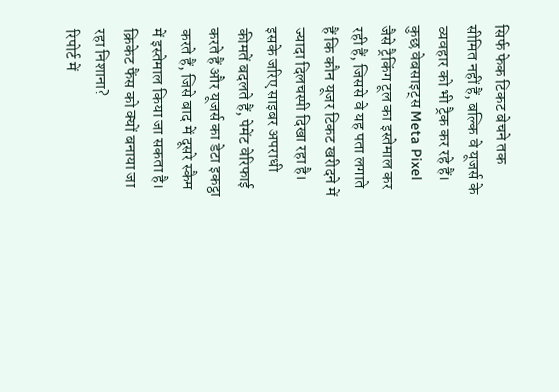सिर्फ फेक टिकट बेचने तक सीमित नहीं हैं, बल्कि वे यूजर्स के व्यवहार को भी ट्रैक कर रहे हैं। कुछ वेबसाइट्स Meta Pixel जैसे ट्रैकिंग टूल का इस्तेमाल कर रही हैं, जिससे वे यह पता लगाते हैं कि कौन यूजर टिकट खरीदने में ज्यादा दिलचस्पी दिखा रहा है। इसके जरिए साइबर अपराधी कीमतें बदलते हैं, पेमेंट वेरिफाई करते हैं और यूजर्स का डेटा इकट्ठा करते हैं, जिसे बाद में दूसरे स्कैम में इस्तेमाल किया जा सकता है।
क्रिकेट फैंस को क्यों बनाया जा रहा निशाना?
रिपोर्ट में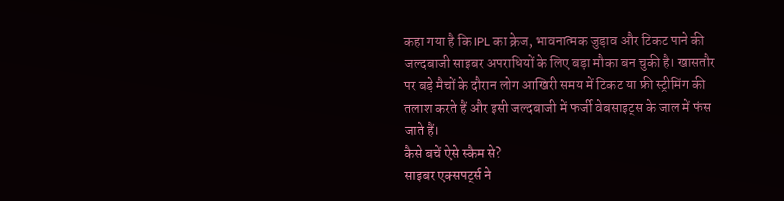कहा गया है कि IPL का क्रेज, भावनात्मक जुड़ाव और टिकट पाने की जल्दबाजी साइबर अपराधियों के लिए बड़ा मौका बन चुकी है। खासतौर पर बड़े मैचों के दौरान लोग आखिरी समय में टिकट या फ्री स्ट्रीमिंग की तलाश करते हैं और इसी जल्दबाजी में फर्जी वेबसाइट्स के जाल में फंस जाते हैं।
कैसे बचें ऐसे स्कैम से?
साइबर एक्सपर्ट्स ने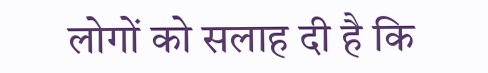लोगों को सलाह दी है कि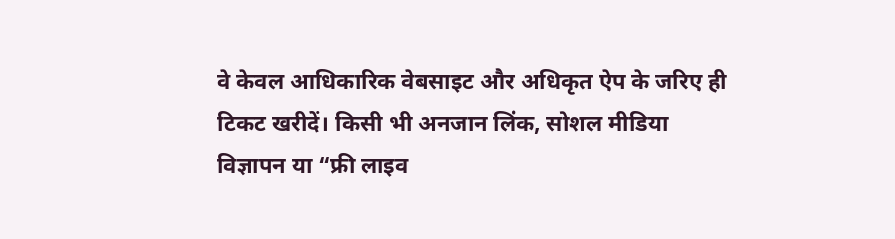वे केवल आधिकारिक वेबसाइट और अधिकृत ऐप के जरिए ही टिकट खरीदें। किसी भी अनजान लिंक, सोशल मीडिया विज्ञापन या “फ्री लाइव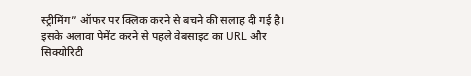स्ट्रीमिंग” ऑफर पर क्लिक करने से बचने की सलाह दी गई है। इसके अलावा पेमेंट करने से पहले वेबसाइट का URL और सिक्योरिटी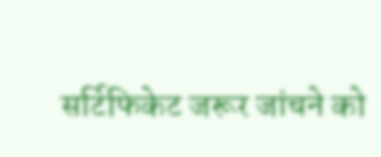सर्टिफिकेट जरूर जांचने को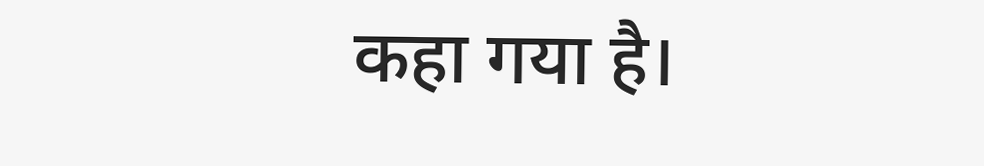कहा गया है।